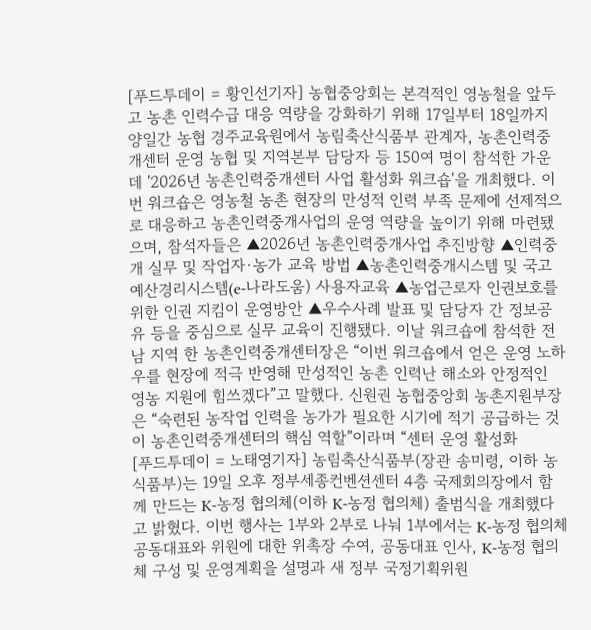[푸드투데이 = 황인선기자] 농협중앙회는 본격적인 영농철을 앞두고 농촌 인력수급 대응 역량을 강화하기 위해 17일부터 18일까지 양일간 농협 경주교육원에서 농림축산식품부 관계자, 농촌인력중개센터 운영 농협 및 지역본부 담당자 등 150여 명이 참석한 가운데 '2026년 농촌인력중개센터 사업 활성화 워크숍'을 개최했다. 이번 워크숍은 영농철 농촌 현장의 만성적 인력 부족 문제에 선제적으로 대응하고 농촌인력중개사업의 운영 역량을 높이기 위해 마련됐으며, 참석자들은 ▲2026년 농촌인력중개사업 추진방향 ▲인력중개 실무 및 작업자·농가 교육 방법 ▲농촌인력중개시스템 및 국고예산경리시스템(e-나라도움) 사용자교육 ▲농업근로자 인권보호를 위한 인권 지킴이 운영방안 ▲우수사례 발표 및 담당자 간 정보공유 등을 중심으로 실무 교육이 진행됐다. 이날 워크숍에 참석한 전남 지역 한 농촌인력중개센터장은 “이번 워크숍에서 얻은 운영 노하우를 현장에 적극 반영해 만성적인 농촌 인력난 해소와 안정적인 영농 지원에 힘쓰겠다”고 말했다. 신원권 농협중앙회 농촌지원부장은 “숙련된 농작업 인력을 농가가 필요한 시기에 적기 공급하는 것이 농촌인력중개센터의 핵심 역할”이라며 “센터 운영 활성화
[푸드투데이 = 노태영기자] 농림축산식품부(장관 송미령, 이하 농식품부)는 19일 오후 정부세종컨벤션센터 4층 국제회의장에서 함께 만드는 K-농정 협의체(이하 K-농정 협의체) 출범식을 개최했다고 밝혔다. 이번 행사는 1부와 2부로 나눠 1부에서는 K-농정 협의체 공동대표와 위원에 대한 위촉장 수여, 공동대표 인사, K-농정 협의체 구성 및 운영계획을 설명과 새 정부 국정기획위원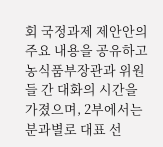회 국정과제 제안안의 주요 내용을 공유하고 농식품부장관과 위원들 간 대화의 시간을 가졌으며, 2부에서는 분과별로 대표 선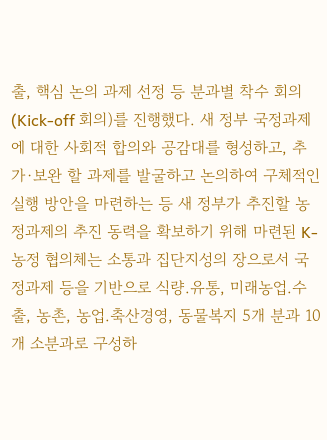출, 핵심 논의 과제 선정 등 분과별 착수 회의(Kick-off 회의)를 진행했다. 새 정부 국정과제에 대한 사회적 합의와 공감대를 형성하고, 추가·보완 할 과제를 발굴하고 논의하여 구체적인 실행 방안을 마련하는 등 새 정부가 추진할 농정과제의 추진 동력을 확보하기 위해 마련된 K-농정 협의체는 소통과 집단지성의 장으로서 국정과제 등을 기반으로 식량.유통, 미래농업.수출, 농촌, 농업.축산경영, 동물복지 5개 분과 10개 소분과로 구성하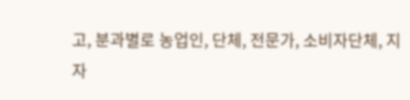고, 분과별로 농업인, 단체, 전문가, 소비자단체, 지자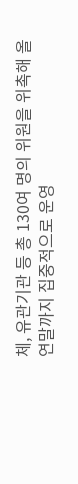체, 유관기관 등 총 130여 명의 위원을 위촉해 올 연말까지 집중적으로 운영